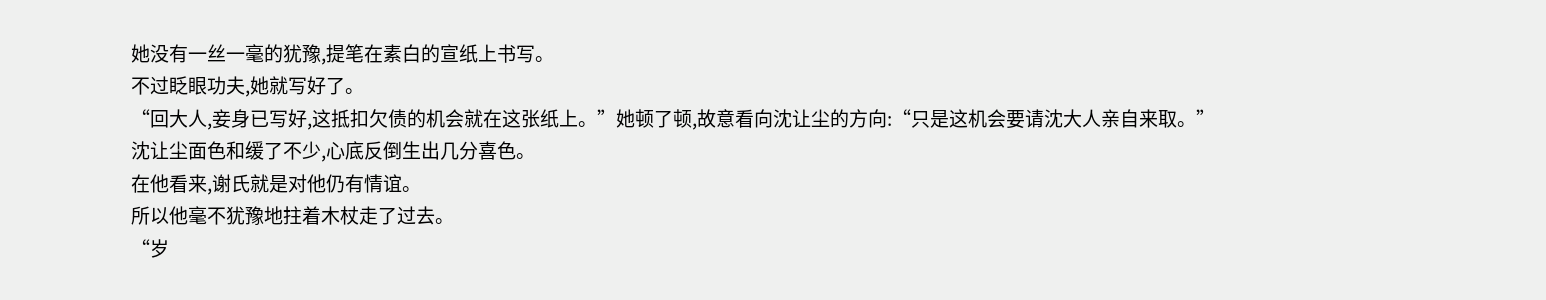她没有一丝一毫的犹豫,提笔在素白的宣纸上书写。
不过眨眼功夫,她就写好了。
“回大人,妾身已写好,这抵扣欠债的机会就在这张纸上。”她顿了顿,故意看向沈让尘的方向:“只是这机会要请沈大人亲自来取。”
沈让尘面色和缓了不少,心底反倒生出几分喜色。
在他看来,谢氏就是对他仍有情谊。
所以他毫不犹豫地拄着木杖走了过去。
“岁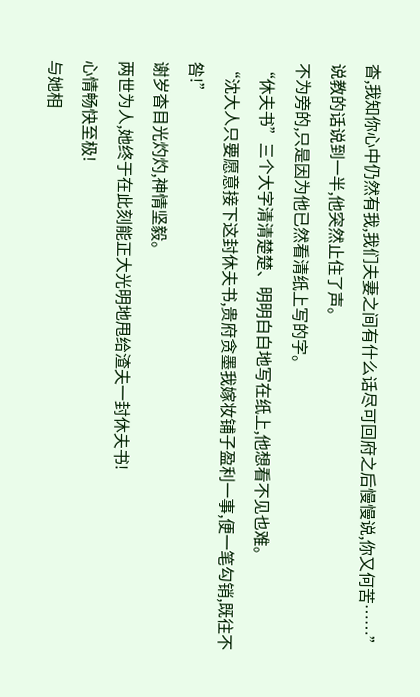杳,我知你心中仍然有我,我们夫妻之间有什么话尽可回府之后慢慢说,你又何苦……”
说教的话说到一半,他突然止住了声。
不为旁的,只是因为他已然看清纸上写的字。
“休夫书”三个大字清清楚楚、明明白白地写在纸上,他想看不见也难。
“沈大人只要愿意接下这封休夫书,贵府贪墨我嫁妆铺子盈利一事,便一笔勾销,既往不咎!”
谢岁杳目光灼灼,神情坚毅。
两世为人,她终于在此刻能正大光明地甩给渣夫一封休夫书!
心情畅快至极!
与她相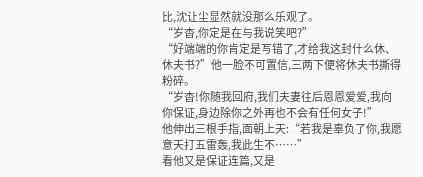比,沈让尘显然就没那么乐观了。
“岁杳,你定是在与我说笑吧?”
“好端端的你肯定是写错了,才给我这封什么休、休夫书?”他一脸不可置信,三两下便将休夫书撕得粉碎。
“岁杳!你随我回府,我们夫妻往后恩恩爱爱,我向你保证,身边除你之外再也不会有任何女子!”
他伸出三根手指,面朝上天:“若我是辜负了你,我愿意天打五雷轰,我此生不……”
看他又是保证连篇,又是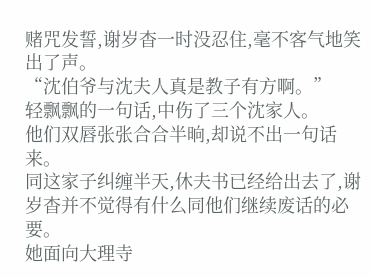赌咒发誓,谢岁杳一时没忍住,毫不客气地笑出了声。
“沈伯爷与沈夫人真是教子有方啊。”
轻飘飘的一句话,中伤了三个沈家人。
他们双唇张张合合半晌,却说不出一句话来。
同这家子纠缠半天,休夫书已经给出去了,谢岁杳并不觉得有什么同他们继续废话的必要。
她面向大理寺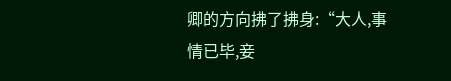卿的方向拂了拂身:“大人,事情已毕,妾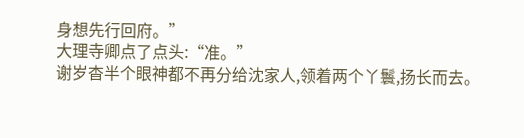身想先行回府。”
大理寺卿点了点头:“准。”
谢岁杳半个眼神都不再分给沈家人,领着两个丫鬟,扬长而去。